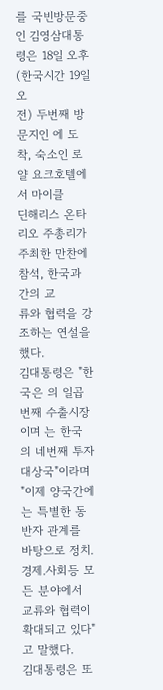를 국빈방문중인 김영삼대통령은 18일 오후(한국시간 19일 오
전) 두번째 방문지인 에 도착, 숙소인 로얄 요크호텔에서 마이클
딘해리스 온타리오 주총리가 주최한 만찬에 참석, 한국과 간의 교
류와 협력을 강조하는 연설을 했다.
김대통령은 "한국은 의 일곱번째 수출시장이며 는 한국
의 네번째 투자대상국"이라며 "이제 양국간에는 특별한 동반자 관계를
바탕으로 정치.경제.사회등 모든 분야에서 교류와 협력이 확대되고 있다"
고 말했다.
김대통령은 또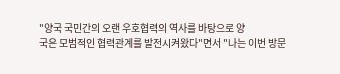"양국 국민간의 오랜 우호협력의 역사를 바탕으로 양
국은 모범적인 협력관계를 발전시켜왔다"면서 "나는 이번 방문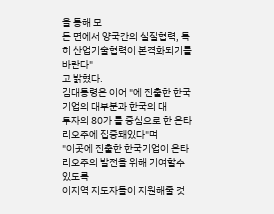을 통해 모
든 면에서 양국간의 실질협력, 특히 산업기술협력이 본격화되기를 바란다"
고 밝혔다.
김대통령은 이어 "에 진출한 한국기업의 대부분과 한국의 대
투자의 80가 를 중심으로 한 온타리오주에 집중돼있다"며
"이곳에 진출한 한국기업이 온타리오주의 발전을 위해 기여할수 있도록
이지역 지도자들이 지원해줄 것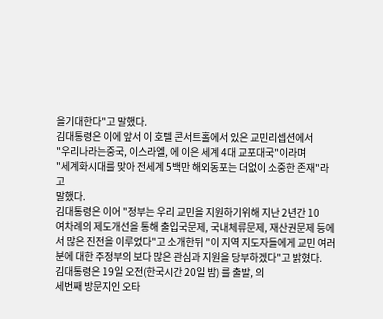을기대한다"고 말했다.
김대통령은 이에 앞서 이 호텔 콘서트홀에서 있은 교민리셉션에서
"우리나라는중국, 이스라엘, 에 이은 세계 4대 교포대국"이라며
"세계화시대를 맞아 전세계 5백만 해외동포는 더없이 소중한 존재"라고
말했다.
김대통령은 이어 "정부는 우리 교민을 지원하기위해 지난 2년간 10
여차례의 제도개선을 통해 출입국문제, 국내체류문제, 재산권문제 등에
서 많은 진전을 이루었다"고 소개한뒤 "이 지역 지도자들에게 교민 여러
분에 대한 주정부의 보다 많은 관심과 지원을 당부하겠다"고 밝혔다.
김대통령은 19일 오전(한국시간 20일 밤) 를 출발, 의
세번째 방문지인 오타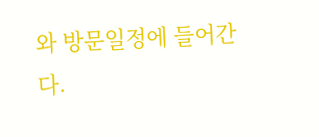와 방문일정에 들어간다.